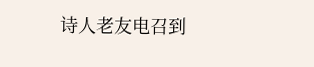诗人老友电召到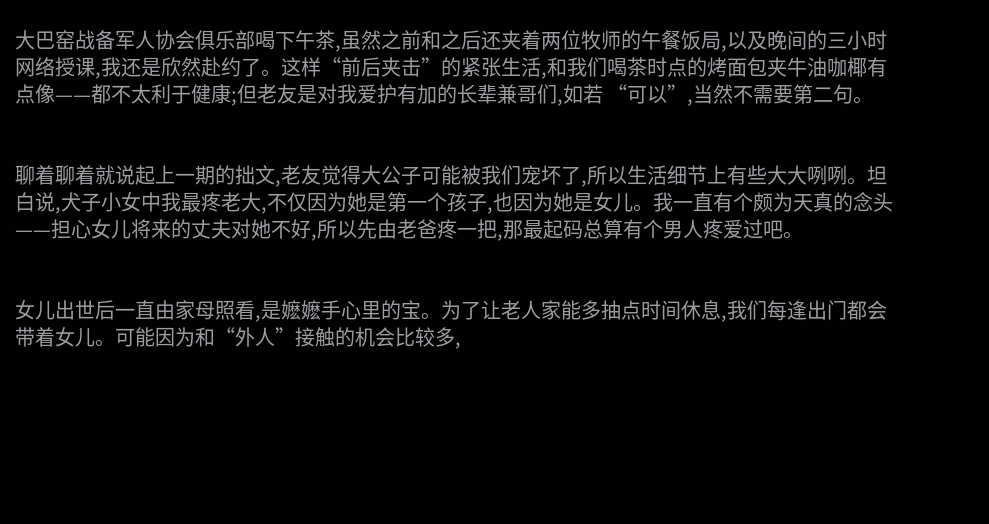大巴窑战备军人协会俱乐部喝下午茶,虽然之前和之后还夹着两位牧师的午餐饭局,以及晚间的三小时网络授课,我还是欣然赴约了。这样“前后夹击”的紧张生活,和我们喝茶时点的烤面包夹牛油咖椰有点像——都不太利于健康;但老友是对我爱护有加的长辈兼哥们,如若 “可以”,当然不需要第二句。


聊着聊着就说起上一期的拙文,老友觉得大公子可能被我们宠坏了,所以生活细节上有些大大咧咧。坦白说,犬子小女中我最疼老大,不仅因为她是第一个孩子,也因为她是女儿。我一直有个颇为天真的念头——担心女儿将来的丈夫对她不好,所以先由老爸疼一把,那最起码总算有个男人疼爱过吧。


女儿出世后一直由家母照看,是嬷嬷手心里的宝。为了让老人家能多抽点时间休息,我们每逢出门都会带着女儿。可能因为和“外人”接触的机会比较多,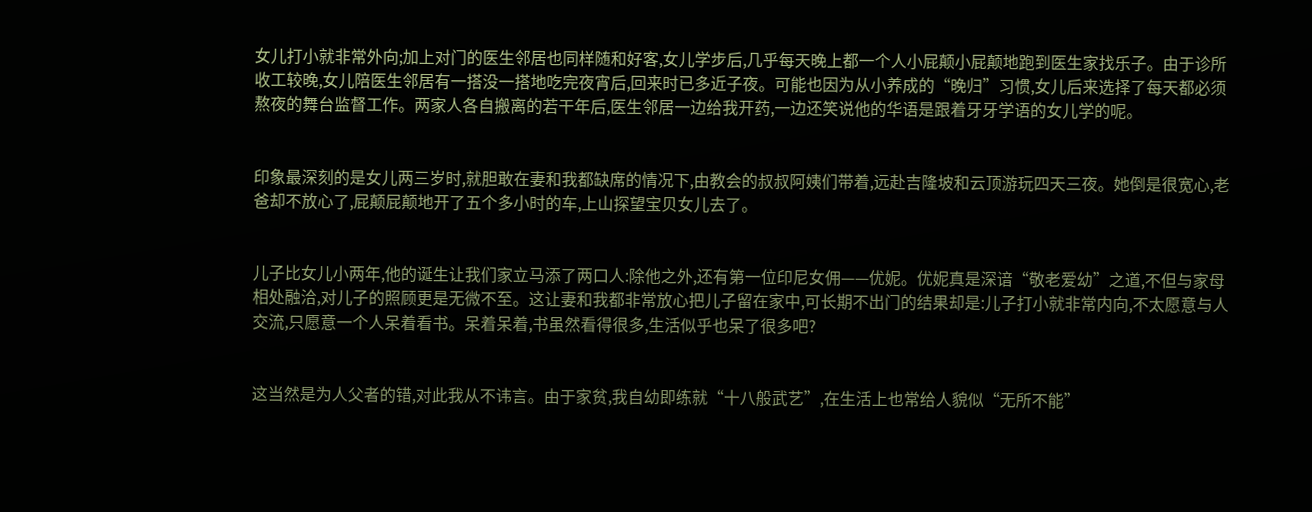女儿打小就非常外向;加上对门的医生邻居也同样随和好客,女儿学步后,几乎每天晚上都一个人小屁颠小屁颠地跑到医生家找乐子。由于诊所收工较晚,女儿陪医生邻居有一搭没一搭地吃完夜宵后,回来时已多近子夜。可能也因为从小养成的“晚归”习惯,女儿后来选择了每天都必须熬夜的舞台监督工作。两家人各自搬离的若干年后,医生邻居一边给我开药,一边还笑说他的华语是跟着牙牙学语的女儿学的呢。


印象最深刻的是女儿两三岁时,就胆敢在妻和我都缺席的情况下,由教会的叔叔阿姨们带着,远赴吉隆坡和云顶游玩四天三夜。她倒是很宽心,老爸却不放心了,屁颠屁颠地开了五个多小时的车,上山探望宝贝女儿去了。


儿子比女儿小两年,他的诞生让我们家立马添了两口人:除他之外,还有第一位印尼女佣——优妮。优妮真是深谙“敬老爱幼”之道,不但与家母相处融洽,对儿子的照顾更是无微不至。这让妻和我都非常放心把儿子留在家中,可长期不出门的结果却是:儿子打小就非常内向,不太愿意与人交流,只愿意一个人呆着看书。呆着呆着,书虽然看得很多,生活似乎也呆了很多吧?


这当然是为人父者的错,对此我从不讳言。由于家贫,我自幼即练就“十八般武艺”,在生活上也常给人貌似“无所不能”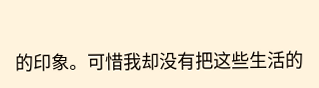的印象。可惜我却没有把这些生活的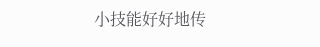小技能好好地传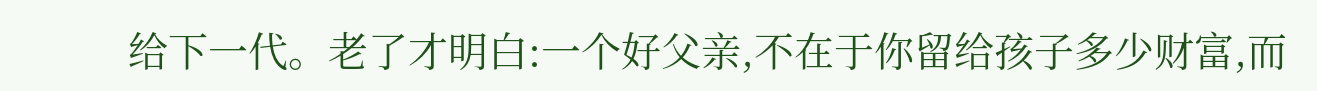给下一代。老了才明白:一个好父亲,不在于你留给孩子多少财富,而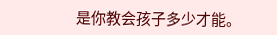是你教会孩子多少才能。